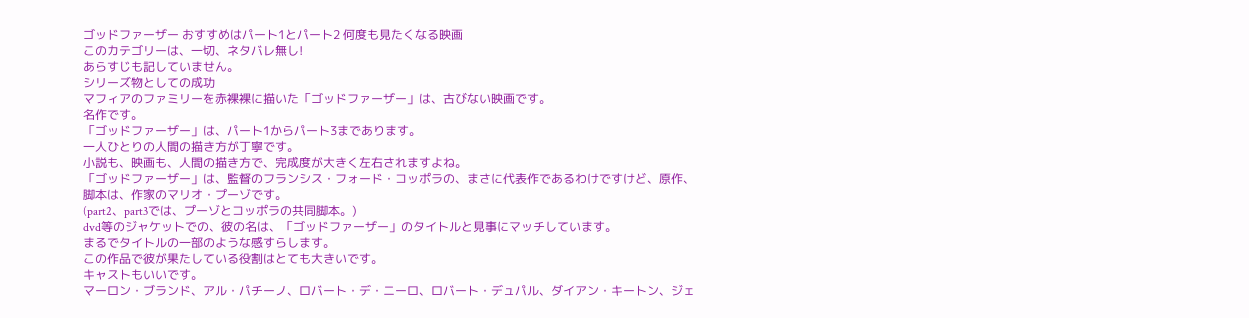ゴッドファーザー おすすめはパート1とパート2 何度も見たくなる映画
このカテゴリーは、一切、ネタバレ無し!
あらすじも記していません。
シリーズ物としての成功
マフィアのファミリーを赤裸裸に描いた「ゴッドファーザー」は、古びない映画です。
名作です。
「ゴッドファーザー」は、パート1からパート3まであります。
一人ひとりの人間の描き方が丁寧です。
小説も、映画も、人間の描き方で、完成度が大きく左右されますよね。
「ゴッドファーザー」は、監督のフランシス・フォード・コッポラの、まさに代表作であるわけですけど、原作、脚本は、作家のマリオ・プーゾです。
(part2、part3では、プーゾとコッポラの共同脚本。)
dvd等のジャケットでの、彼の名は、「ゴッドファーザー」のタイトルと見事にマッチしています。
まるでタイトルの一部のような感すらします。
この作品で彼が果たしている役割はとても大きいです。
キャストもいいです。
マーロン・ブランド、アル・パチーノ、ロバート・デ・ニーロ、ロバート・デュパル、ダイアン・キートン、ジェ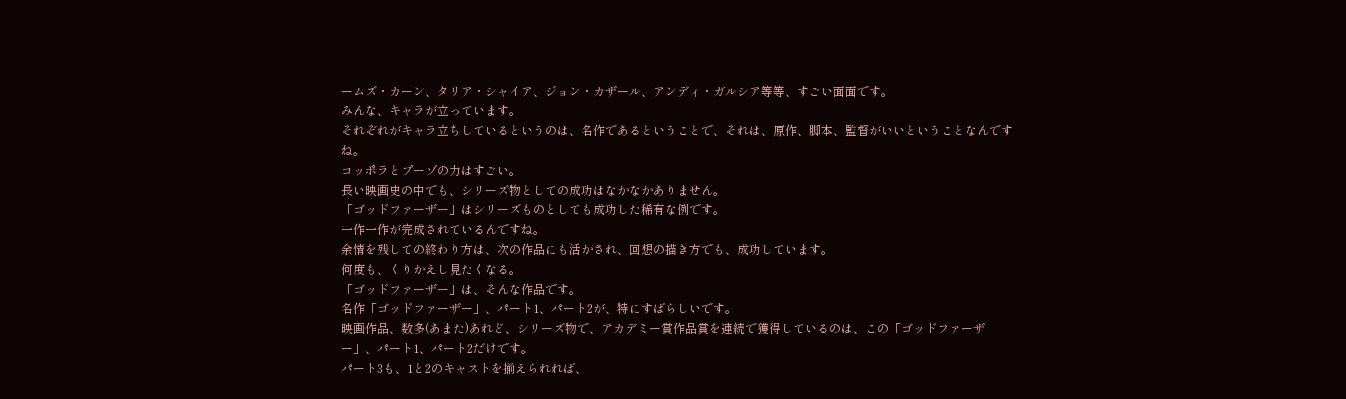ームズ・カーン、タリア・シャイア、ジョン・カザール、アンディ・ガルシア等等、すごい面面です。
みんな、キャラが立っています。
それぞれがキャラ立ちしているというのは、名作であるということで、それは、原作、脚本、監督がいいということなんですね。
コッポラとプーゾの力はすごい。
長い映画史の中でも、シリーズ物としての成功はなかなかありません。
「ゴッドファーザー」はシリーズものとしても成功した稀有な例です。
一作一作が完成されているんですね。
余情を残しての終わり方は、次の作品にも活かされ、回想の描き方でも、成功しています。
何度も、くりかえし見たくなる。
「ゴッドファーザー」は、そんな作品です。
名作「ゴッドファーザー」、パート1、パート2が、特にすばらしいです。
映画作品、数多(あまた)あれど、シリーズ物で、アカデミー賞作品賞を連続で獲得しているのは、この「ゴッドファーザー」、パート1、パート2だけです。
パート3も、1と2のキャストを揃えられれば、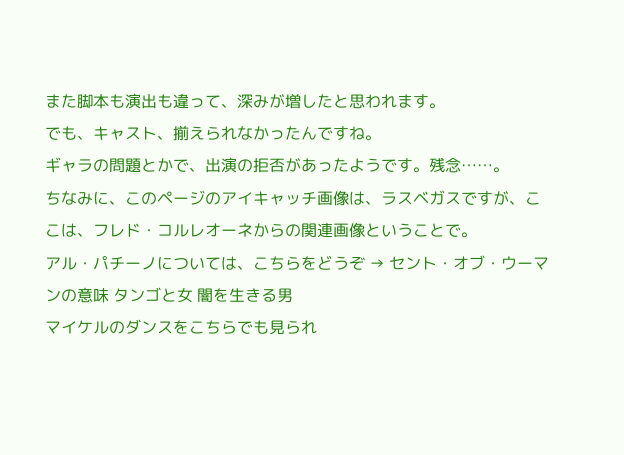また脚本も演出も違って、深みが増したと思われます。
でも、キャスト、揃えられなかったんですね。
ギャラの問題とかで、出演の拒否があったようです。残念……。
ちなみに、このページのアイキャッチ画像は、ラスベガスですが、ここは、フレド・コルレオーネからの関連画像ということで。
アル・パチーノについては、こちらをどうぞ → セント・オブ・ウーマンの意味 タンゴと女 闇を生きる男
マイケルのダンスをこちらでも見られ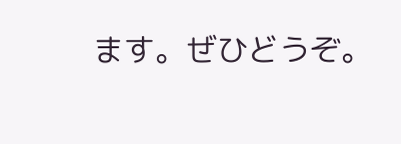ます。ぜひどうぞ。